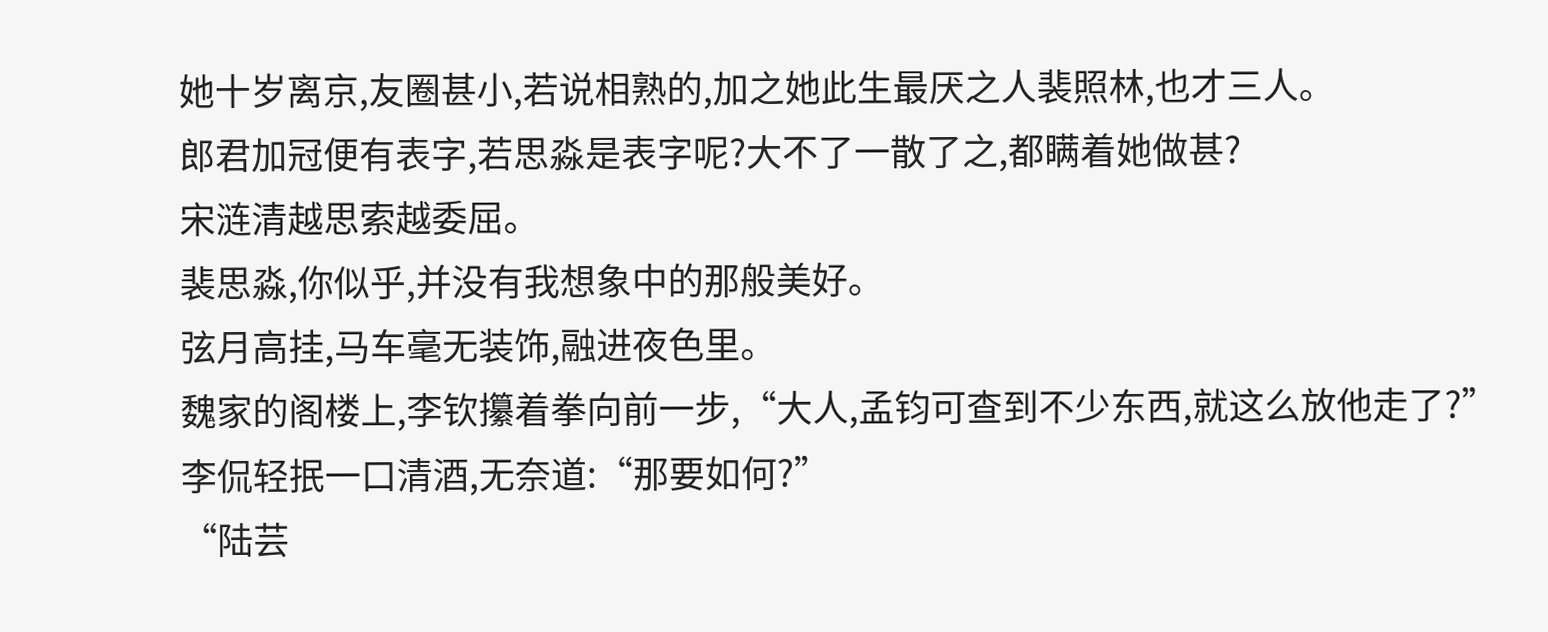她十岁离京,友圈甚小,若说相熟的,加之她此生最厌之人裴照林,也才三人。
郎君加冠便有表字,若思淼是表字呢?大不了一散了之,都瞒着她做甚?
宋涟清越思索越委屈。
裴思淼,你似乎,并没有我想象中的那般美好。
弦月高挂,马车毫无装饰,融进夜色里。
魏家的阁楼上,李钦攥着拳向前一步,“大人,孟钧可查到不少东西,就这么放他走了?”
李侃轻抿一口清酒,无奈道:“那要如何?”
“陆芸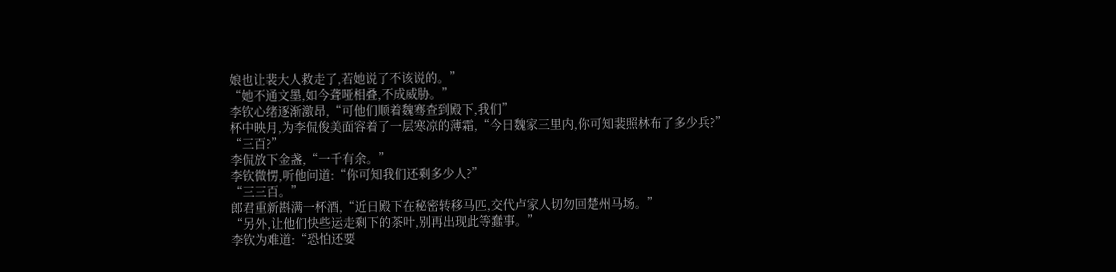娘也让裴大人救走了,若她说了不该说的。”
“她不通文墨,如今聋哑相叠,不成威胁。”
李钦心绪逐渐激昂,“可他们顺着魏骞查到殿下,我们”
杯中映月,为李侃俊美面容着了一层寒凉的薄霜,“今日魏家三里内,你可知裴照林布了多少兵?”
“三百?”
李侃放下金盏,“一千有余。”
李钦微愣,听他问道:“你可知我们还剩多少人?”
“三三百。”
郎君重新斟满一杯酒,“近日殿下在秘密转移马匹,交代卢家人切勿回楚州马场。”
“另外,让他们快些运走剩下的茶叶,别再出现此等蠢事。”
李钦为难道:“恐怕还要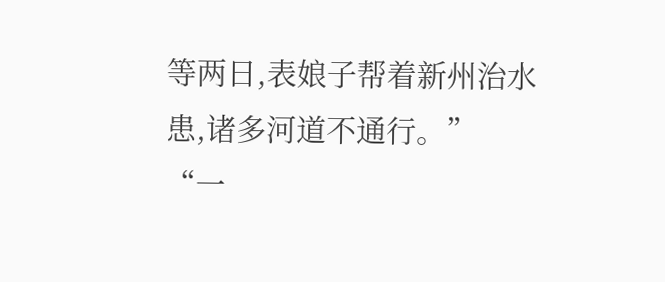等两日,表娘子帮着新州治水患,诸多河道不通行。”
“一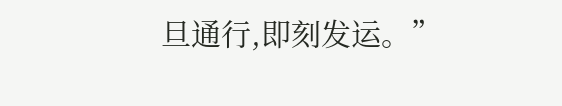旦通行,即刻发运。”